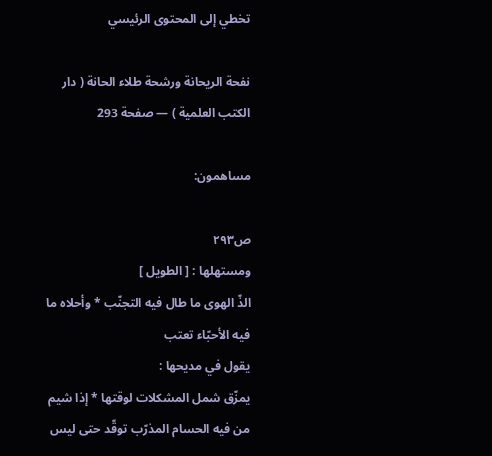تخطي إلى المحتوى الرئيسي

نفحة الريحانة ورشحة طلاء الحانة ( دار الكتب العلمية ) — صفحة 293

مساهمون:

ص٢٩٣
ومستهلها : [ الطويل ]
الذّ الهوى ما طال فيه التجنّب * وأحلاه ما فيه الأحبّاء تعتب
يقول في مديحها :
يمزّق شمل المشكلات لوقتها * إذا شيم من فيه الحسام المذرّب توقّد حتى ليس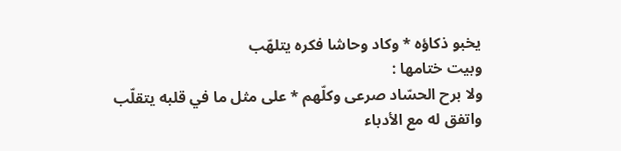يخبو ذكاؤه * وكاد وحاشا فكره يتلهّب
وبيت ختامها :
ولا برح الحسّاد صرعى وكلّهم * على مثل ما في قلبه يتقلّب
واتفق له مع الأدباء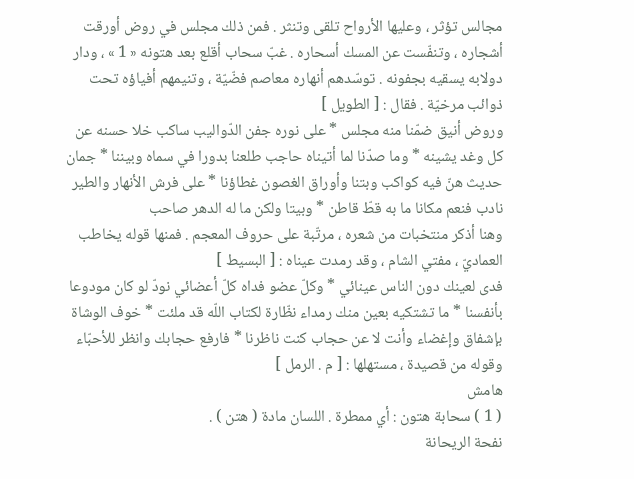مجالس تؤثر ، وعليها الأرواح تلقى وتنثر . فمن ذلك مجلس في روض أورقت أشجاره ، وتنفّست عن المسك أسحاره . غبّ سحاب أقلع بعد هتونه « 1 » ، ودار دولابه يسقيه بجفونه . توسّدهم أنهاره معاصم فضّيّة ، وتنيمهم أفياؤه تحت ذوائب مرخيّة . فقال : [ الطويل ]
وروض أنيق ضمّنا منه مجلس * على نوره جفن الدّواليب ساكب خلا حسنه عن كل وغد يشينه * وما صدّنا لما أتيناه حاجب طلعنا بدورا في سماه وبيننا * جمان حديث هنّ فيه كواكب وبتنا وأوراق الغصون غطاؤنا * على فرش الأنهار والطير نادب فنعم مكانا ما به قطّ قاطن * وبيتا ولكن ما له الدهر صاحب
وهنا أذكر منتخبات من شعره ، مرتّبة على حروف المعجم . فمنها قوله يخاطب العماديّ ، مفتي الشام ، وقد رمدت عيناه : [ البسيط ]
فدى لعينك دون الناس عينائي * وكلّ عضو فداه كلّ أعضائي نودّ لو كان مودوعا بأنفسنا * ما تشتكيه بعين منك رمداء نظّارة لكتاب اللّه قد ملئت * خوف الوشاة بإشفاق وإغضاء وأنت لا عن حجاب كنت ناظرنا * فارفع حجابك وانظر للأحبّاء
وقوله من قصيدة ، مستهلها : [ م . الرمل ]
هامش
( 1 ) سحابة هتون : أي ممطرة . اللسان مادة ( هتن ) .
نفحة الريحانة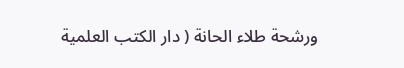ورشحة طلاء الحانة ( دار الكتب العلمية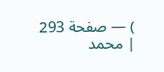) — صفحة 293 | محمد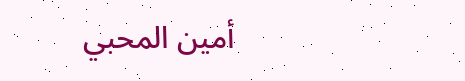أمين المحبي